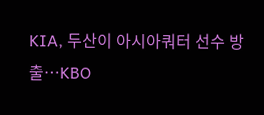KIA, 두산이 아시아쿼터 선수 방출…KBO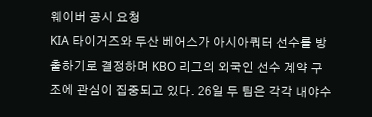웨이버 공시 요청
KIA 타이거즈와 두산 베어스가 아시아쿼터 선수를 방출하기로 결정하며 KBO 리그의 외국인 선수 계약 구조에 관심이 집중되고 있다. 26일 두 팀은 각각 내야수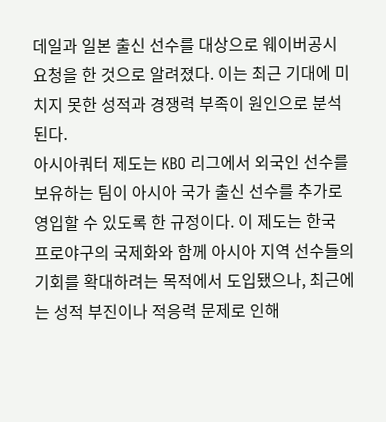데일과 일본 출신 선수를 대상으로 웨이버공시 요청을 한 것으로 알려졌다. 이는 최근 기대에 미치지 못한 성적과 경쟁력 부족이 원인으로 분석된다.
아시아쿼터 제도는 KBO 리그에서 외국인 선수를 보유하는 팀이 아시아 국가 출신 선수를 추가로 영입할 수 있도록 한 규정이다. 이 제도는 한국 프로야구의 국제화와 함께 아시아 지역 선수들의 기회를 확대하려는 목적에서 도입됐으나, 최근에는 성적 부진이나 적응력 문제로 인해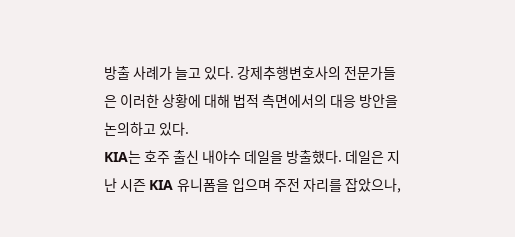방출 사례가 늘고 있다. 강제추행변호사의 전문가들은 이러한 상황에 대해 법적 측면에서의 대응 방안을 논의하고 있다.
KIA는 호주 출신 내야수 데일을 방출했다. 데일은 지난 시즌 KIA 유니폼을 입으며 주전 자리를 잡았으나,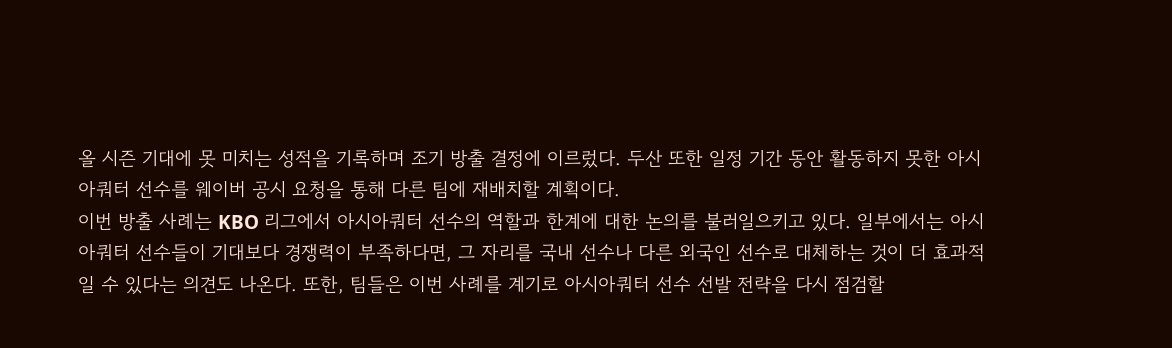올 시즌 기대에 못 미치는 성적을 기록하며 조기 방출 결정에 이르렀다. 두산 또한 일정 기간 동안 활동하지 못한 아시아쿼터 선수를 웨이버 공시 요청을 통해 다른 팀에 재배치할 계획이다.
이번 방출 사례는 KBO 리그에서 아시아쿼터 선수의 역할과 한계에 대한 논의를 불러일으키고 있다. 일부에서는 아시아쿼터 선수들이 기대보다 경쟁력이 부족하다면, 그 자리를 국내 선수나 다른 외국인 선수로 대체하는 것이 더 효과적일 수 있다는 의견도 나온다. 또한, 팀들은 이번 사례를 계기로 아시아쿼터 선수 선발 전략을 다시 점검할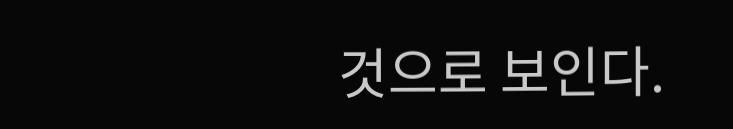것으로 보인다.